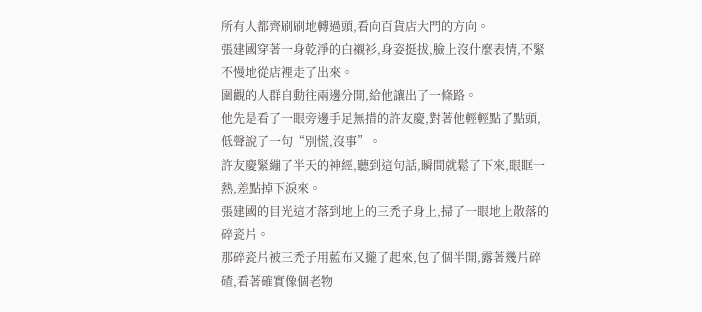所有人都齊刷刷地轉過頭,看向百貨店大門的方向。
張建國穿著一身乾淨的白襯衫,身姿挺拔,臉上沒什麼表情,不緊不慢地從店裡走了出來。
圍觀的人群自動往兩邊分開,給他讓出了一條路。
他先是看了一眼旁邊手足無措的許友慶,對著他輕輕點了點頭,低聲說了一句“別慌,沒事”。
許友慶緊繃了半天的神經,聽到這句話,瞬間就鬆了下來,眼眶一熱,差點掉下淚來。
張建國的目光這才落到地上的三禿子身上,掃了一眼地上散落的碎瓷片。
那碎瓷片被三禿子用藍布又攏了起來,包了個半開,露著幾片碎碴,看著確實像個老物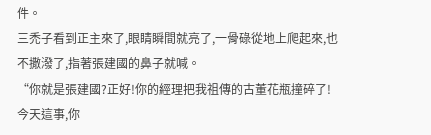件。
三禿子看到正主來了,眼睛瞬間就亮了,一骨碌從地上爬起來,也不撒潑了,指著張建國的鼻子就喊。
“你就是張建國?正好!你的經理把我祖傳的古董花瓶撞碎了!今天這事,你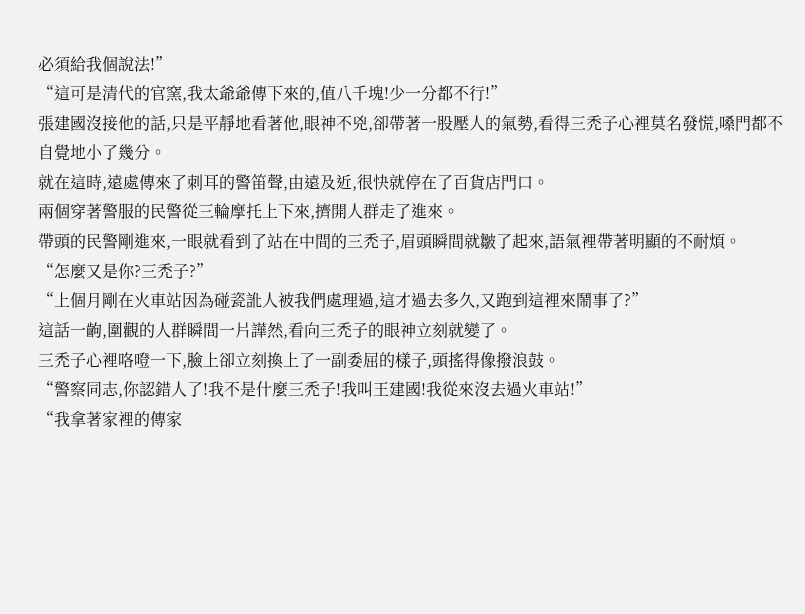必須給我個說法!”
“這可是清代的官窯,我太爺爺傳下來的,值八千塊!少一分都不行!”
張建國沒接他的話,只是平靜地看著他,眼神不兇,卻帶著一股壓人的氣勢,看得三禿子心裡莫名發慌,嗓門都不自覺地小了幾分。
就在這時,遠處傳來了刺耳的警笛聲,由遠及近,很快就停在了百貨店門口。
兩個穿著警服的民警從三輪摩托上下來,擠開人群走了進來。
帶頭的民警剛進來,一眼就看到了站在中間的三禿子,眉頭瞬間就皺了起來,語氣裡帶著明顯的不耐煩。
“怎麼又是你?三禿子?”
“上個月剛在火車站因為碰瓷訛人被我們處理過,這才過去多久,又跑到這裡來鬧事了?”
這話一齣,圍觀的人群瞬間一片譁然,看向三禿子的眼神立刻就變了。
三禿子心裡咯噔一下,臉上卻立刻換上了一副委屈的樣子,頭搖得像撥浪鼓。
“警察同志,你認錯人了!我不是什麼三禿子!我叫王建國!我從來沒去過火車站!”
“我拿著家裡的傳家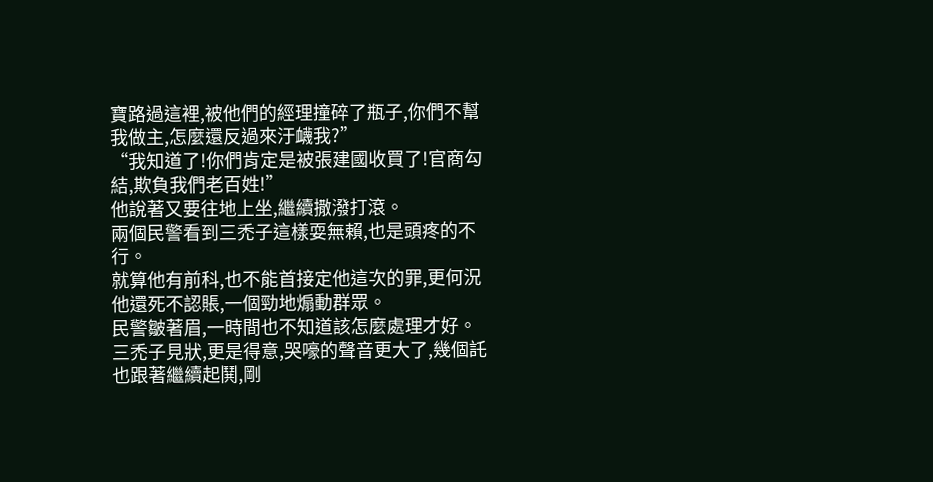寶路過這裡,被他們的經理撞碎了瓶子,你們不幫我做主,怎麼還反過來汙衊我?”
“我知道了!你們肯定是被張建國收買了!官商勾結,欺負我們老百姓!”
他說著又要往地上坐,繼續撒潑打滾。
兩個民警看到三禿子這樣耍無賴,也是頭疼的不行。
就算他有前科,也不能首接定他這次的罪,更何況他還死不認賬,一個勁地煽動群眾。
民警皺著眉,一時間也不知道該怎麼處理才好。
三禿子見狀,更是得意,哭嚎的聲音更大了,幾個託也跟著繼續起鬨,剛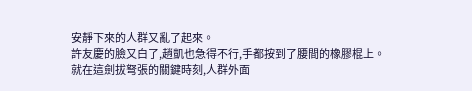安靜下來的人群又亂了起來。
許友慶的臉又白了,趙凱也急得不行,手都按到了腰間的橡膠棍上。
就在這劍拔弩張的關鍵時刻,人群外面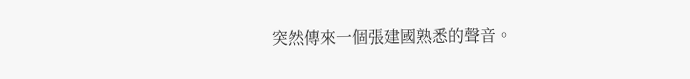突然傳來一個張建國熟悉的聲音。